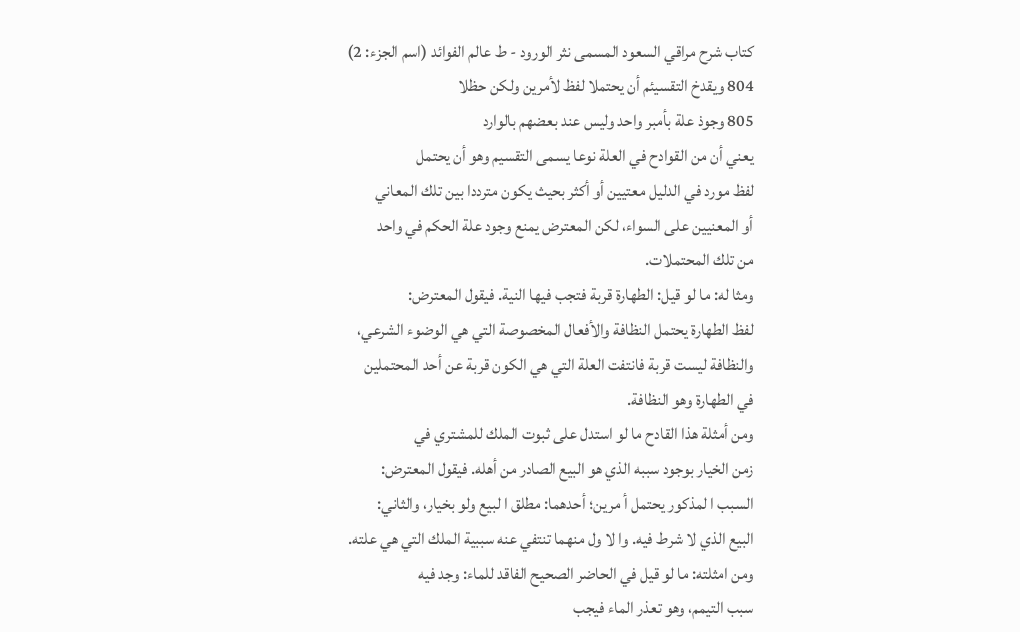كتاب شرح مراقي السعود المسمى نثر الورود - ط عالم الفوائد (اسم الجزء: 2)
804 ويقدخ التقسيئم أن يحتملا لفظ لأمرين ولكن حظلا
805 وجوذ علة بأمبر واحد وليس عند بعضهم بالوارد
يعني أن من القوادح في العلة نوعا يسمى التقسيم وهو أن يحتمل
لفظ مورد في الدليل معتيين أو أكثر بحيث يكون مترددا بين تلك المعاني
أو المعنيين على السواء، لكن المعترض يمنع وجود علة الحكم في واحد
من تلك المحتملات.
ومثا له: ما لو قيل: الطهارة قربة فتجب فيها النية. فيقول المعترض:
لفظ الطهارة يحتمل النظافة والأفعال المخصوصة التي هي الوضوء الشرعي،
والنظافة ليست قربة فانتفت العلة التي هي الكون قربة عن أحد المحتملين
في الطهارة وهو النظافة.
ومن أمثلة هذا القادح ما لو استدل على ثبوت الملك للمشتري في
زمن الخيار بوجود سببه الذي هو البيع الصادر من أهله. فيقول المعترض:
السبب ا لمذكور يحتمل أ مرين؛ أحدهما: مطلق ا لبيع ولو بخيار، والثاني:
البيع الذي لا شرط فيه. وا لا ول منهما تنتفي عنه سببية الملك التي هي علته.
ومن امثلته: ما لو قيل في الحاضر الصحيح الفاقد للماء: وجد فيه
سبب التيمم، وهو تعذر الماء فيجب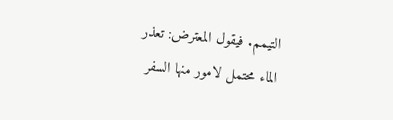التيمم. فيقول المعترض: تعذر
الماء محتمل لامور منها السفر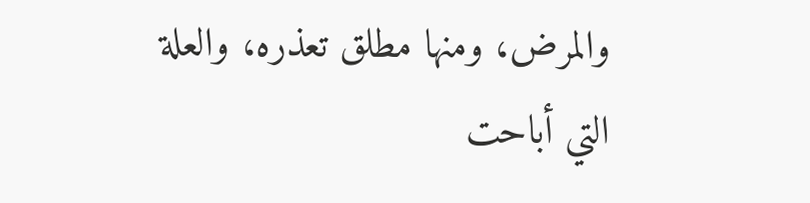والمرض، ومنها مطلق تعذره، والعلة
التي أباحت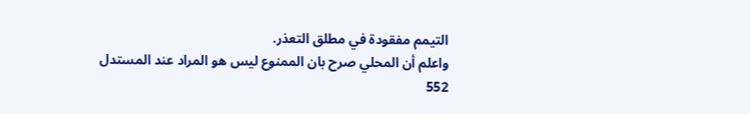التيمم مفقودة في مطلق التعذر.
واعلم أن المحلي صرح بان الممنوع ليس هو المراد عند المستدل
552